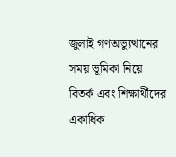জুলাই গণঅভ্যুত্থানের সময় ভূমিকা নিয়ে বিতর্ক এবং শিক্ষার্থীদের একাধিক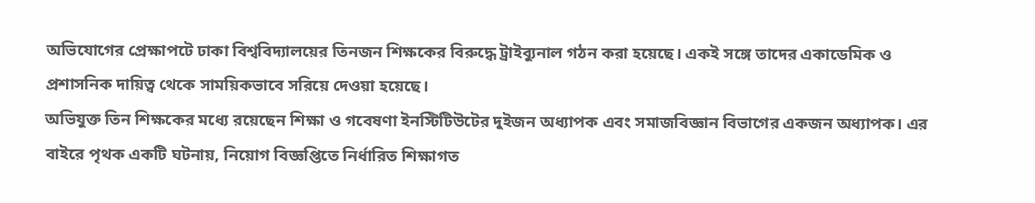অভিযোগের প্রেক্ষাপটে ঢাকা বিশ্ববিদ্যালয়ের তিনজন শিক্ষকের বিরুদ্ধে ট্রাইব্যুনাল গঠন করা হয়েছে। একই সঙ্গে তাদের একাডেমিক ও প্রশাসনিক দায়িত্ব থেকে সাময়িকভাবে সরিয়ে দেওয়া হয়েছে।
অভিযুক্ত তিন শিক্ষকের মধ্যে রয়েছেন শিক্ষা ও গবেষণা ইনস্টিটিউটের দুইজন অধ্যাপক এবং সমাজবিজ্ঞান বিভাগের একজন অধ্যাপক। এর বাইরে পৃথক একটি ঘটনায়, নিয়োগ বিজ্ঞপ্তিতে নির্ধারিত শিক্ষাগত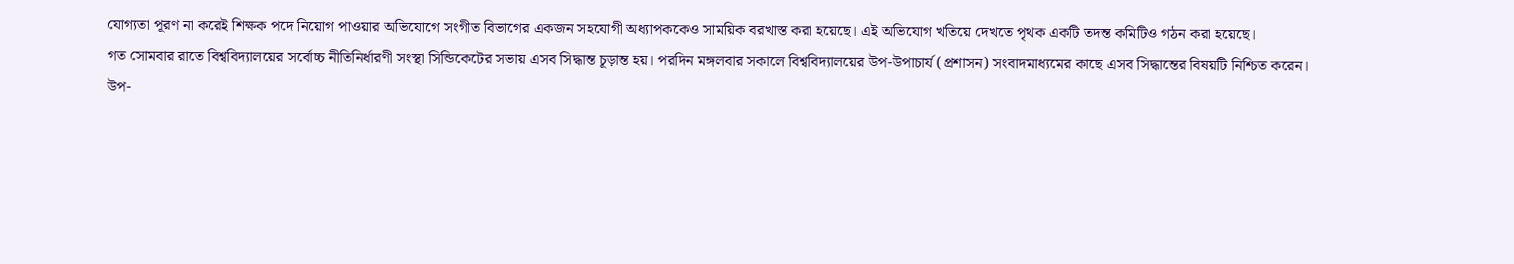যোগ্যতা পূরণ না করেই শিক্ষক পদে নিয়োগ পাওয়ার অভিযোগে সংগীত বিভাগের একজন সহযোগী অধ্যাপককেও সাময়িক বরখাস্ত করা হয়েছে। এই অভিযোগ খতিয়ে দেখতে পৃথক একটি তদন্ত কমিটিও গঠন করা হয়েছে।
গত সোমবার রাতে বিশ্ববিদ্যালয়ের সর্বোচ্চ নীতিনির্ধারণী সংস্থা সিন্ডিকেটের সভায় এসব সিদ্ধান্ত চূড়ান্ত হয়। পরদিন মঙ্গলবার সকালে বিশ্ববিদ্যালয়ের উপ-উপাচার্য (প্রশাসন) সংবাদমাধ্যমের কাছে এসব সিদ্ধান্তের বিষয়টি নিশ্চিত করেন।
উপ-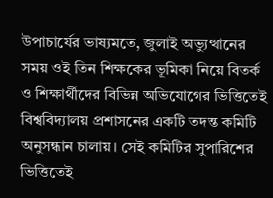উপাচার্যের ভাষ্যমতে, জুলাই অভ্যুত্থানের সময় ওই তিন শিক্ষকের ভূমিকা নিয়ে বিতর্ক ও শিক্ষার্থীদের বিভিন্ন অভিযোগের ভিত্তিতেই বিশ্ববিদ্যালয় প্রশাসনের একটি তদন্ত কমিটি অনুসন্ধান চালায়। সেই কমিটির সুপারিশের ভিত্তিতেই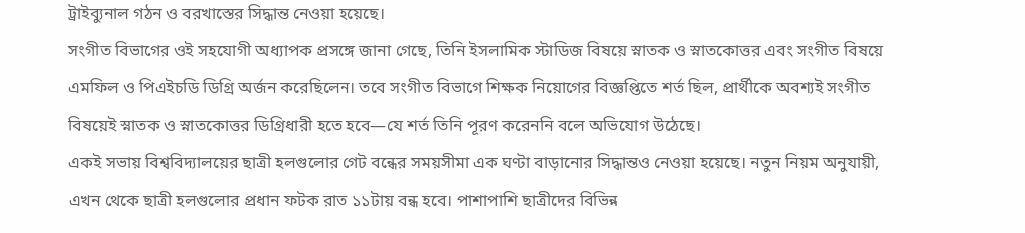ট্রাইব্যুনাল গঠন ও বরখাস্তের সিদ্ধান্ত নেওয়া হয়েছে।
সংগীত বিভাগের ওই সহযোগী অধ্যাপক প্রসঙ্গে জানা গেছে, তিনি ইসলামিক স্টাডিজ বিষয়ে স্নাতক ও স্নাতকোত্তর এবং সংগীত বিষয়ে এমফিল ও পিএইচডি ডিগ্রি অর্জন করেছিলেন। তবে সংগীত বিভাগে শিক্ষক নিয়োগের বিজ্ঞপ্তিতে শর্ত ছিল, প্রার্থীকে অবশ্যই সংগীত বিষয়েই স্নাতক ও স্নাতকোত্তর ডিগ্রিধারী হতে হবে—যে শর্ত তিনি পূরণ করেননি বলে অভিযোগ উঠেছে।
একই সভায় বিশ্ববিদ্যালয়ের ছাত্রী হলগুলোর গেট বন্ধের সময়সীমা এক ঘণ্টা বাড়ানোর সিদ্ধান্তও নেওয়া হয়েছে। নতুন নিয়ম অনুযায়ী, এখন থেকে ছাত্রী হলগুলোর প্রধান ফটক রাত ১১টায় বন্ধ হবে। পাশাপাশি ছাত্রীদের বিভিন্ন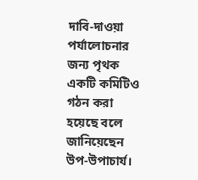দাবি-দাওয়া পর্যালোচনার জন্য পৃথক একটি কমিটিও গঠন করা হয়েছে বলে জানিয়েছেন উপ-উপাচার্য।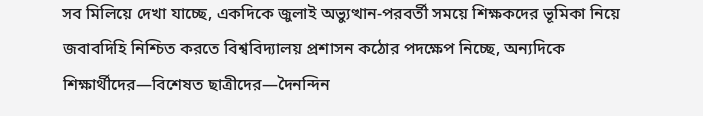সব মিলিয়ে দেখা যাচ্ছে, একদিকে জুলাই অভ্যুত্থান-পরবর্তী সময়ে শিক্ষকদের ভূমিকা নিয়ে জবাবদিহি নিশ্চিত করতে বিশ্ববিদ্যালয় প্রশাসন কঠোর পদক্ষেপ নিচ্ছে, অন্যদিকে শিক্ষার্থীদের—বিশেষত ছাত্রীদের—দৈনন্দিন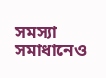সমস্যা সমাধানেও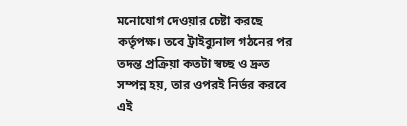মনোযোগ দেওয়ার চেষ্টা করছে কর্তৃপক্ষ। তবে ট্রাইব্যুনাল গঠনের পর তদন্ত প্রক্রিয়া কতটা স্বচ্ছ ও দ্রুত সম্পন্ন হয়, তার ওপরই নির্ভর করবে এই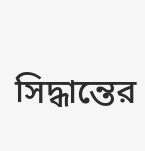সিদ্ধান্তের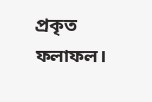প্রকৃত ফলাফল।